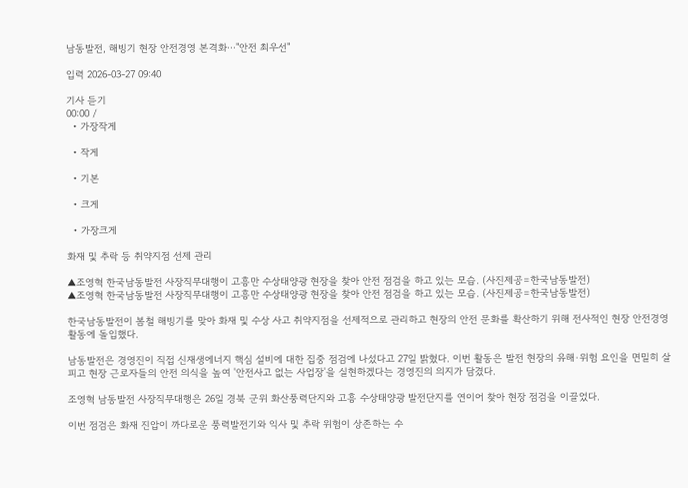남동발전, 해빙기 현장 안전경영 본격화⋯"안전 최우선"

입력 2026-03-27 09:40

기사 듣기
00:00 /
  • 가장작게

  • 작게

  • 기본

  • 크게

  • 가장크게

화재 및 추락 등 취약지점 선제 관리

▲조영혁 한국남동발전 사장직무대행이 고흥만 수상태양광 현장을 찾아 안전 점검을 하고 있는 모습. (사진제공=한국남동발전)
▲조영혁 한국남동발전 사장직무대행이 고흥만 수상태양광 현장을 찾아 안전 점검을 하고 있는 모습. (사진제공=한국남동발전)

한국남동발전이 봄철 해빙기를 맞아 화재 및 수상 사고 취약지점을 선제적으로 관리하고 현장의 안전 문화를 확산하기 위해 전사적인 현장 안전경영 활동에 돌입했다.

남동발전은 경영진이 직접 신재생에너지 핵심 설비에 대한 집중 점검에 나섰다고 27일 밝혔다. 이번 활동은 발전 현장의 유해·위험 요인을 면밀히 살피고 현장 근로자들의 안전 의식을 높여 '안전사고 없는 사업장'을 실현하겠다는 경영진의 의지가 담겼다.

조영혁 남동발전 사장직무대행은 26일 경북 군위 화산풍력단지와 고흥 수상태양광 발전단지를 연이어 찾아 현장 점검을 이끌었다.

이번 점검은 화재 진압이 까다로운 풍력발전기와 익사 및 추락 위험이 상존하는 수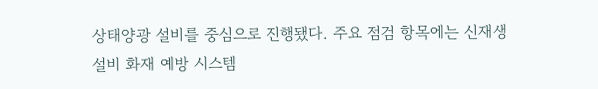상태양광 설비를 중심으로 진행됐다. 주요 점검 항목에는 신재생 설비 화재 예방 시스템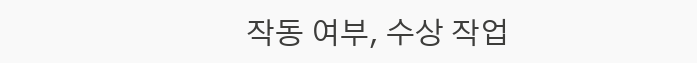작동 여부, 수상 작업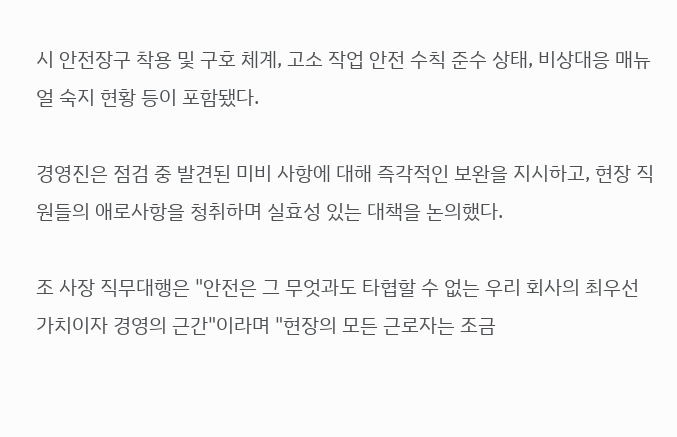시 안전장구 착용 및 구호 체계, 고소 작업 안전 수칙 준수 상태, 비상대응 매뉴얼 숙지 현황 등이 포함됐다.

경영진은 점검 중 발견된 미비 사항에 대해 즉각적인 보완을 지시하고, 현장 직원들의 애로사항을 청취하며 실효성 있는 대책을 논의했다.

조 사장 직무대행은 "안전은 그 무엇과도 타협할 수 없는 우리 회사의 최우선 가치이자 경영의 근간"이라며 "현장의 모든 근로자는 조금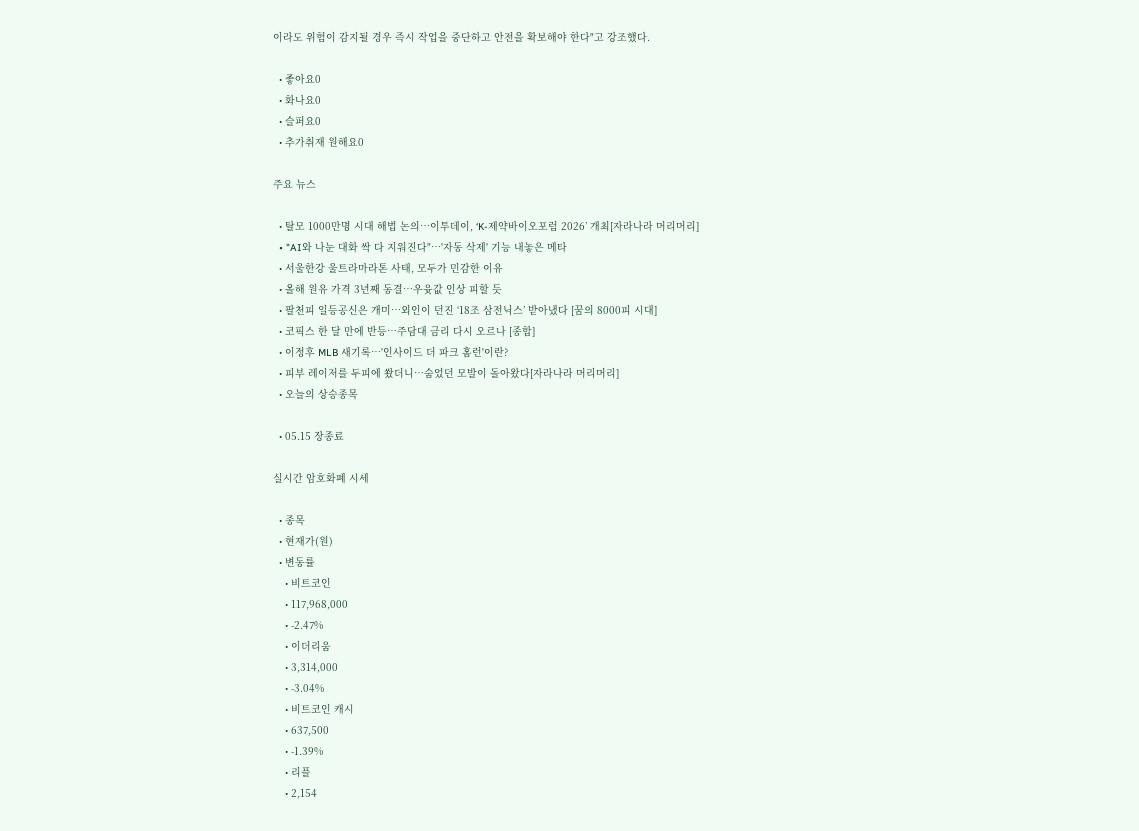이라도 위험이 감지될 경우 즉시 작업을 중단하고 안전을 확보해야 한다"고 강조했다.

  • 좋아요0
  • 화나요0
  • 슬퍼요0
  • 추가취재 원해요0

주요 뉴스

  • 탈모 1000만명 시대 해법 논의…이투데이, ‘K-제약바이오포럼 2026’ 개최[자라나라 머리머리]
  • "AI와 나눈 대화 싹 다 지워진다"…'자동 삭제' 기능 내놓은 메타
  • 서울한강 울트라마라톤 사태, 모두가 민감한 이유
  • 올해 원유 가격 3년째 동결⋯우윳값 인상 피할 듯
  • 팔천피 일등공신은 개미⋯외인이 던진 ‘18조 삼전닉스’ 받아냈다 [꿈의 8000피 시대]
  • 코픽스 한 달 만에 반등⋯주담대 금리 다시 오르나 [종합]
  • 이정후 MLB 새기록…'인사이드 더 파크 홈런'이란?
  • 피부 레이저를 두피에 쐈더니…숨었던 모발이 돌아왔다[자라나라 머리머리]
  • 오늘의 상승종목

  • 05.15 장종료

실시간 암호화폐 시세

  • 종목
  • 현재가(원)
  • 변동률
    • 비트코인
    • 117,968,000
    • -2.47%
    • 이더리움
    • 3,314,000
    • -3.04%
    • 비트코인 캐시
    • 637,500
    • -1.39%
    • 리플
    • 2,154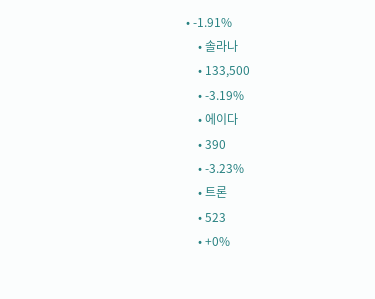• -1.91%
    • 솔라나
    • 133,500
    • -3.19%
    • 에이다
    • 390
    • -3.23%
    • 트론
    • 523
    • +0%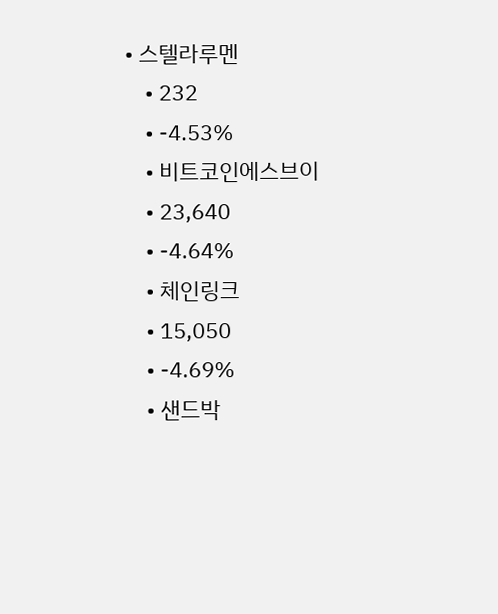• 스텔라루멘
    • 232
    • -4.53%
    • 비트코인에스브이
    • 23,640
    • -4.64%
    • 체인링크
    • 15,050
    • -4.69%
    • 샌드박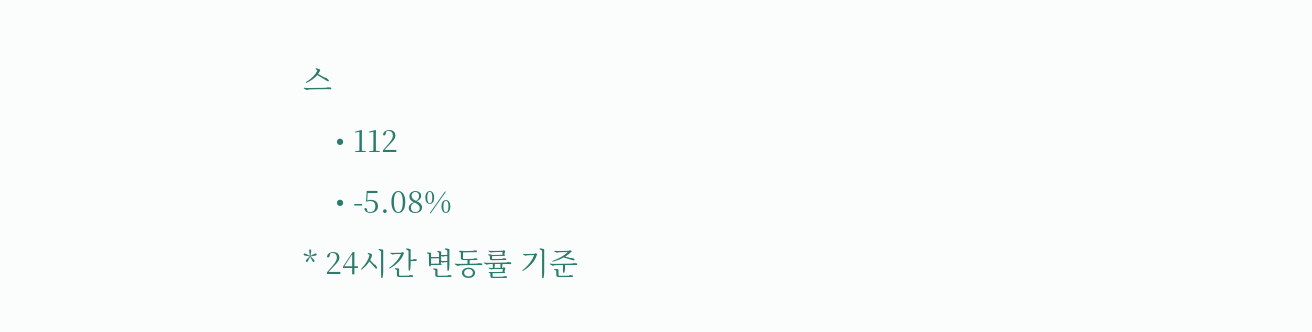스
    • 112
    • -5.08%
* 24시간 변동률 기준